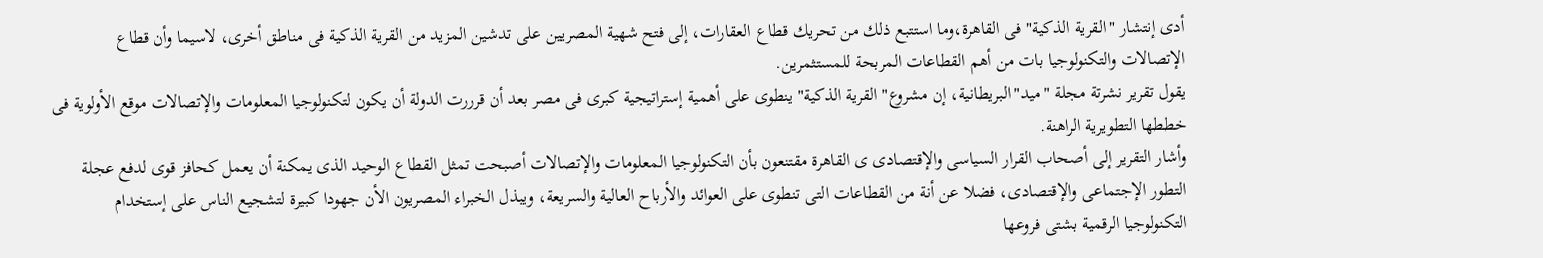أدى إنتشار "القرية الذكية" فى القاهرة،وما استتبع ذلك من تحريك قطاع العقارات، إلى فتح شهية المصريين على تدشين المزيد من القرية الذكية فى مناطق أخرى، لاسيما وأن قطاع الإتصالات والتكنولوجيا بات من أهم القطاعات المربحة للمستثمرين.
يقول تقرير نشرتة مجلة "ميد"البريطانية، إن مشروع" القرية الذكية" ينطوى على أهمية إستراتيجية كبرى فى مصر بعد أن قرررت الدولة أن يكون لتكنولوجيا المعلومات والإتصالات موقع الأولوية فى خططها التطويرية الراهنة.
وأشار التقرير إلى أصحاب القرار السياسى والإقتصادى ى القاهرة مقتنعون بأن التكنولوجيا المعلومات والإتصالات أصبحت تمثل القطاع الوحيد الذى يمكنة أن يعمل كحافز قوى لدفع عجلة التطور الإجتماعى والإقتصادى، فضلا عن أنة من القطاعات التى تنطوى على العوائد والأرباح العالية والسريعة، ويبذل الخبراء المصريون الأن جهودا كبيرة لتشجيع الناس على إستخدام التكنولوجيا الرقمية بشتى فروعها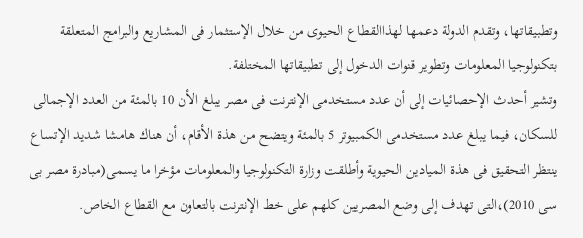وتطبيقاتها، وتقدم الدولة دعمها لهذاالقطاع الحيوى من خلال الإستثمار فى المشاريع والبرامج المتعلقة بتكنولوجيا المعلومات وتطوير قنوات الدخول إلى تطبيقاتها المختلفة.
وتشير أحدث الإحصائيات إلى أن عدد مستخدمى الإنترنت فى مصر يبلغ الأن 10 بالمئة من العدد الإجمالى للسكان، فيما يبلغ عدد مستخدمى الكمبيوتر 5 بالمئة ويتضح من هذة الأقام، أن هناك هامشا شديد الإتساع ينتظر التحقيق فى هذة الميادين الحيوية وأطلقت وزارة التكنولوجيا والمعلومات مؤخرا ما يسمى(مبادرة مصر بى سى 2010)،التى تهدف إلى وضع المصريين كلهم على خط الإنترنت بالتعاون مع القطاع الخاص.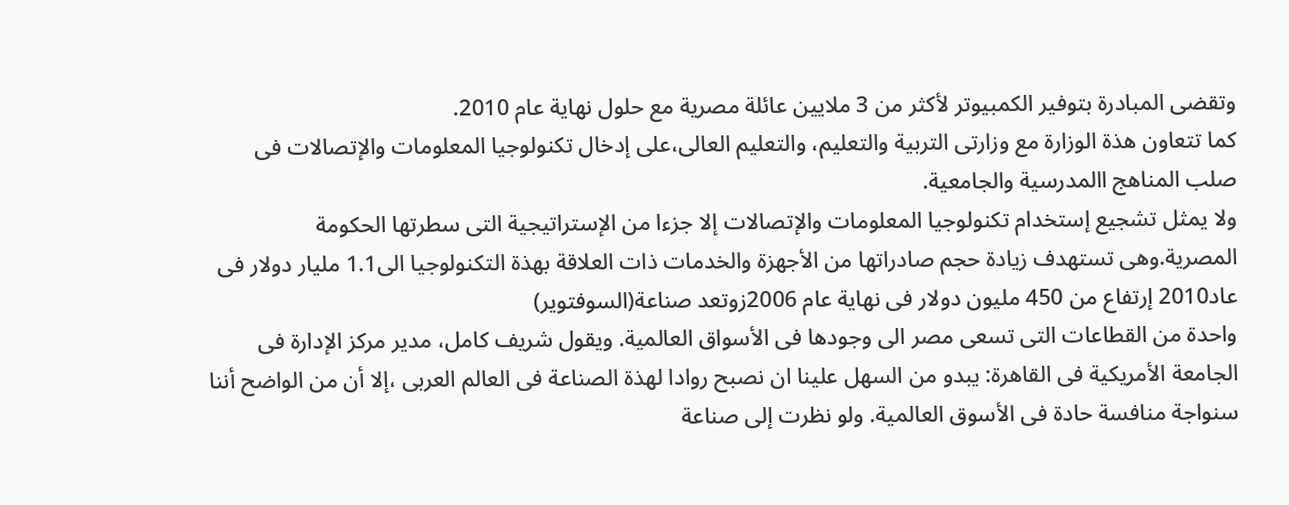وتقضى المبادرة بتوفير الكمبيوتر لأكثر من 3 ملايين عائلة مصرية مع حلول نهاية عام 2010.
كما تتعاون هذة الوزارة مع وزارتى التربية والتعليم، والتعليم العالى،على إدخال تكنولوجيا المعلومات والإتصالات فى صلب المناهج االمدرسية والجامعية.
ولا يمثل تشجيع إستخدام تكنولوجيا المعلومات والإتصالات إلا جزءا من الإستراتيجية التى سطرتها الحكومة المصرية.وهى تستهدف زيادة حجم صادراتها من الأجهزة والخدمات ذات العلاقة بهذة التكنولوجيا الى1.1 مليار دولار فى عاد2010 إرتفاع من 450 مليون دولار فى نهاية عام 2006زوتعد صناعة(السوفتوير)
واحدة من القطاعات التى تسعى مصر الى وجودها فى الأسواق العالمية. ويقول شريف كامل، مدير مركز الإدارة فى الجامعة الأمريكية فى القاهرة: يبدو من السهل علينا ان نصبح روادا لهذة الصناعة فى العالم العربى ،إلا أن من الواضح أننا سنواجة منافسة حادة فى الأسوق العالمية. ولو نظرت إلى صناعة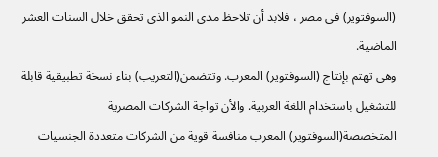(السوفتوير) فى مصر ، فلابد أن تلاحظ مدى النمو الذى تحقق خلال السنات العشر الماضية.
وهى تهتم بإنتاج (السوفتوير) المعرب. وتتضمن(التعريب) بناء نسخة تطبيقية قابلة للتشغيل باستخدام اللغة العربية. والأن تواجة الشركات المصرية المتخصصة(السوفتوير) المعرب منافسة قوية من الشركات متعددة الجنسيات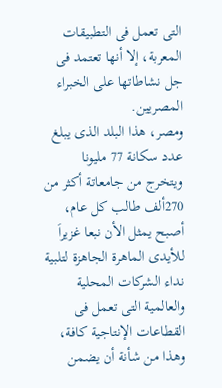التى تعمل فى التطبيقات المعربة، إلا أنها تعتمد فى جل نشاطاتها على الخبراء المصريين.
ومصر، هذا البلد الذى يبلغ عدد سكانة 77 مليونا ويتخرج من جامعاتة أكثر من 270ألف طالب كل عام، أصبح يمثل الأن نبعا غزيراَ للأيدى الماهرة الجاهزة لتلبية نداء الشركات المحلية والعالمية التى تعمل فى القطاعات الإنتاجية كافة، وهذا من شأنة أن يضمن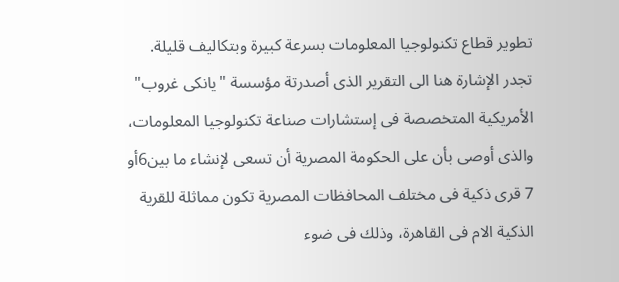تطوير قطاع تكنولوجيا المعلومات بسرعة كبيرة وبتكاليف قليلة.
تجدر الإشارة هنا الى التقرير الذى أصدرتة مؤسسة "يانكى غروب" الأمريكية المتخصصة فى إستشارات صناعة تكنولوجيا المعلومات، والذى أوصى بأن على الحكومة المصرية أن تسعى لإنشاء ما بين6أو 7 قرى ذكية فى مختلف المحافظات المصرية تكون مماثلة للقرية الذكية الام فى القاهرة، وذلك فى ضوء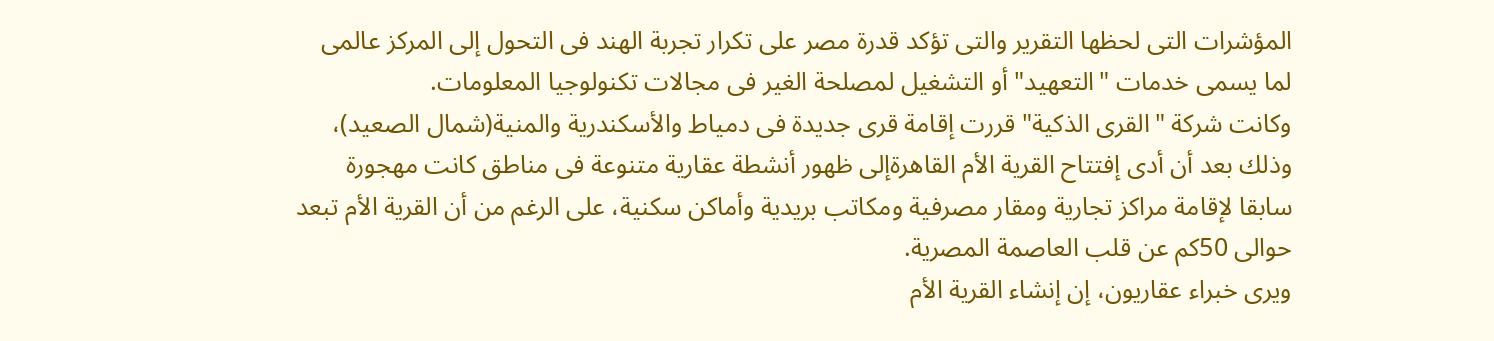المؤشرات التى لحظها التقرير والتى تؤكد قدرة مصر على تكرار تجربة الهند فى التحول إلى المركز عالمى لما يسمى خدمات "التعهيد" أو التشغيل لمصلحة الغير فى مجالات تكنولوجيا المعلومات.
وكانت شركة "القرى الذكية" قررت إقامة قرى جديدة فى دمياط والأسكندرية والمنية(شمال الصعيد)، وذلك بعد أن أدى إفتتاح القرية الأم القاهرةإلى ظهور أنشطة عقارية متنوعة فى مناطق كانت مهجورة سابقا لإقامة مراكز تجارية ومقار مصرفية ومكاتب بريدية وأماكن سكنية، على الرغم من أن القرية الأم تبعد حوالى 50كم عن قلب العاصمة المصرية.
ويرى خبراء عقاريون، إن إنشاء القرية الأم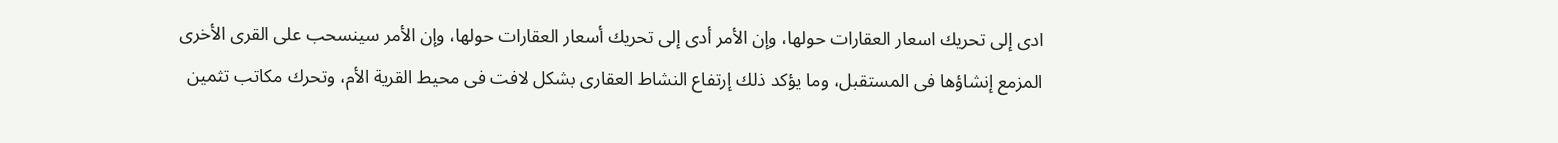ادى إلى تحريك اسعار العقارات حولها، وإن الأمر أدى إلى تحريك أسعار العقارات حولها، وإن الأمر سينسحب على القرى الأخرى المزمع إنشاؤها فى المستقبل، وما يؤكد ذلك إرتفاع النشاط العقارى بشكل لافت فى محيط القرية الأم، وتحرك مكاتب تثمين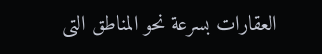العقارات بسرعة نحو المناطق التى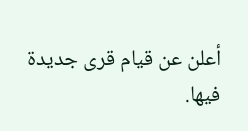أعلن عن قيام قرى جديدة فيها.